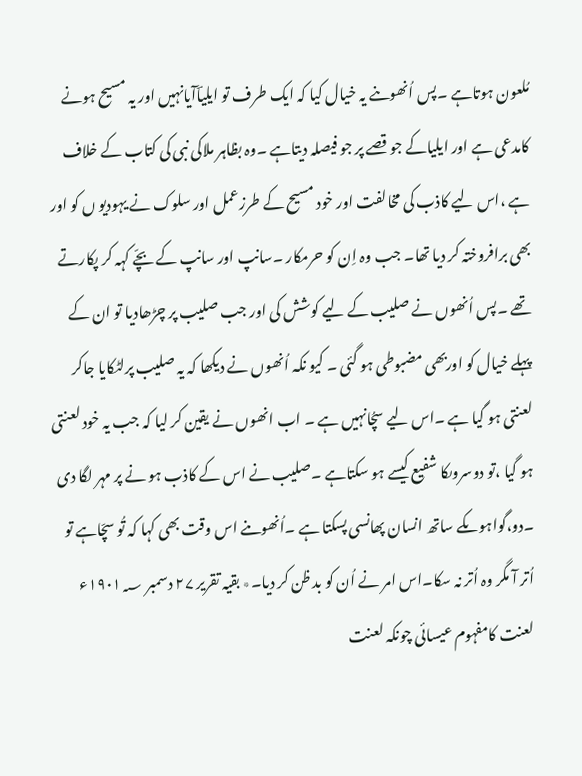مُلعون ہوتاہے ۔پس اُنھوںنے یہ خیال کیا کہ ایک طرف تو ایلیاؔآیانہیں اور یہ مسیح ہونے کامدعی ہے اور ایلیاکے جو قصے پر جو فیصلہ دیتاہے ۔وہ بظاہر ملاکی نبی کی کتاب کے خلاف ہے ،اس لیے کاذب کی مخالفت اور خود مسیح کے طرزعمل اور سلوک نے یہودیو ں کو اور بھی برافروختہ کر دیا تھا۔ جب وہ اِن کو حرمکار ۔سانپ اور سانپ کے بچّے کہہ کر پکارتے تھے ۔پس اُنھوں نے صلیب کے لیے کوشش کی اور جب صلیب پر چڑھادیا تو ان کے پہلے خیال کو اوربھی مضبوطی ہو گئی ۔ کیو نکہ اُنھوں نے دیکھا کہ یہ صلیب پرلٹکایا جاکر لعنتی ہو گیا ہے ۔اس لیے سچُانہیں ہے ۔ اب انھوں نے یقین کر لیا کہ جب یہ خود لعنتی ہو گیا ،تو دوسروںکا شفیع کیسے ہو سکتاہے ۔صلیب نے اس کے کاذب ہو نے پر مہر لگا دی ۔دو،گواہوںکے ساتھ انسان پھانسی پسکتا ہے ۔اُنھوںنے اس وقت بھی کہا کہ تُو سچّاہے تو اُتر آ مگر وہ اُتر نہ سکا۔اس امر نے اُن کو بد ظن کر دیا۔٭ بقیہ تقریر ۲۷ دسمبر ۱۹۰۱؁ء لعنت کامفہوم عیسائی چونکہ لعنت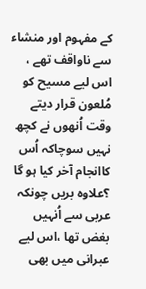کے مفہوم اور منشاء سے ناواقف تھے ، اس لیے مسیح کو مُلعون قرار دیتے وقت اُنھوں نے کچھ نہیں سوچاکہ اُس کاانجام آخر کیا ہو گا ؟علاوہ بریں چونکہ عربی سے اُنہیں بغض تھا ،اس لیے عبرانی میں بھی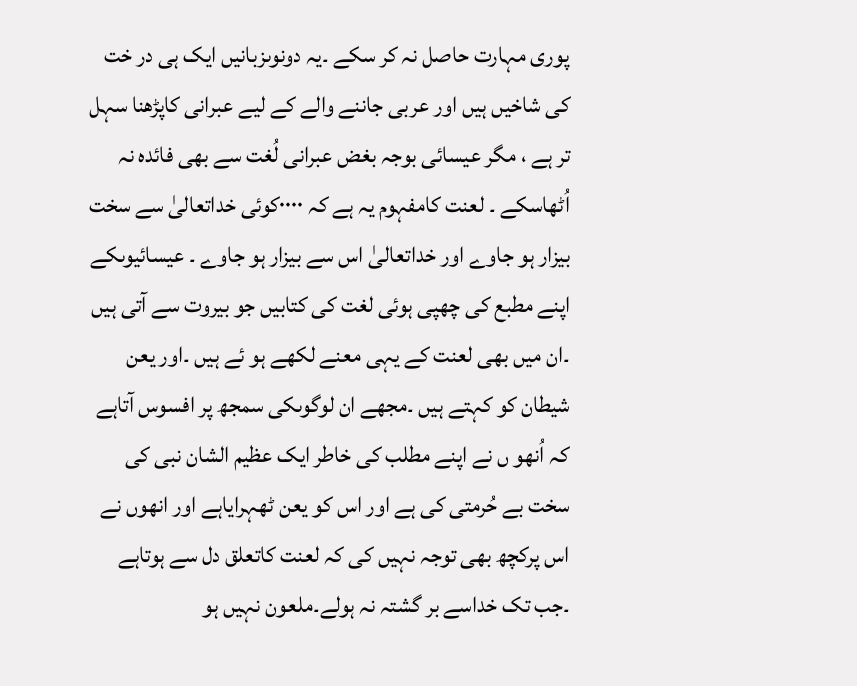پوری مہارت حاصل نہ کر سکے ۔یہ دونوںزبانیں ایک ہی در خت کی شاخیں ہیں اور عربی جاننے والے کے لیے عبرانی کاپڑھنا سہل تر ہے ، مگر عیسائی بوجہ بغض عبرانی لُغت سے بھی فائدہ نہ اُٹھاسکے ۔ لعنت کامفہوم یہ ہے کہ ۰۰۰۰کوئی خداتعالیٰ سے سخت بیزار ہو جاوے اور خداتعالیٰ اس سے بیزار ہو جاوے ۔ عیسائیوںکے اپنے مطبع کی چھپی ہوئی لغت کی کتابیں جو بیروت سے آتی ہیں ۔ان میں بھی لعنت کے یہی معنے لکھے ہو ئے ہیں ۔اور یعن شیطان کو کہتے ہیں ۔مجھے ان لوگوںکی سمجھ پر افسوس آتاہے کہ اُنھو ں نے اپنے مطلب کی خاطر ایک عظیم الشان نبی کی سخت بے حُرمتی کی ہے اور اس کو یعن ٹھہرایاہے اور انھوں نے اس پرکچھ بھی توجہ نہیں کی کہ لعنت کاتعلق دل سے ہوتاہے ۔جب تک خداسے بر گشتہ نہ ہولے۔ملعون نہیں ہو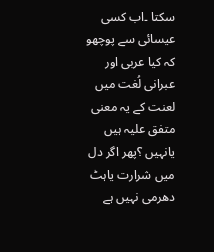سکتا ۔اب کسی عیسائی سے پوچھو کہ کیا عربی اور عبرانی لُغت میں لعنت کے یہ معنی متفق علیہ ہیں یانہیں ؟پھر اگر دل میں شرارت یاہٹ دھرمی نہیں ہے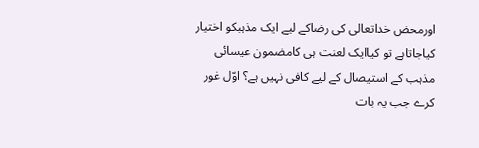اورمحض خداتعالی کی رضاکے لیے ایک مذہبکو اختیار کیاجاتاہے تو کیاایک لعنت ہی کامضمون عیسائی مذہب کے استیصال کے لیے کافی نہیں ہے؟ اوّل غور کرے جب یہ بات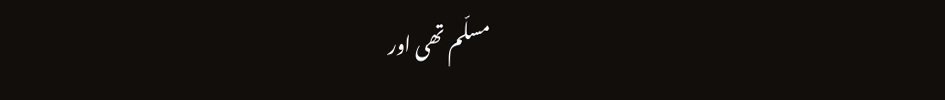مسلّم تھی اور